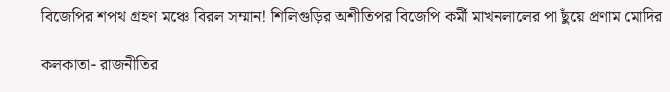বিজেপির শপথ গ্রহণ মঞ্চে বিরল সম্মান! শিলিগুড়ির অশীতিপর বিজেপি কর্মী মাখনলালের পা ছুঁয়ে প্রণাম মোদির

কলকাতা- রাজনীতির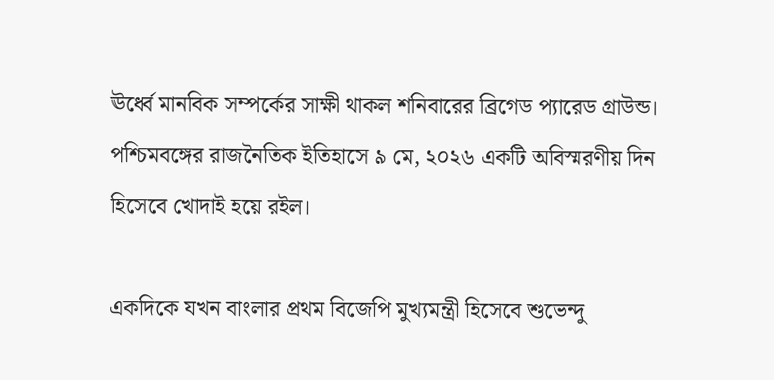ঊর্ধ্বে মানবিক সম্পর্কের সাক্ষী থাকল শনিবারের ব্রিগেড প্যারেড গ্রাউন্ড। পশ্চিমবঙ্গের রাজনৈতিক ইতিহাসে ৯ মে, ২০২৬ একটি অবিস্মরণীয় দিন হিসেবে খোদাই হয়ে রইল।

একদিকে যখন বাংলার প্রথম বিজেপি মুখ্যমন্ত্রী হিসেবে শুভেন্দু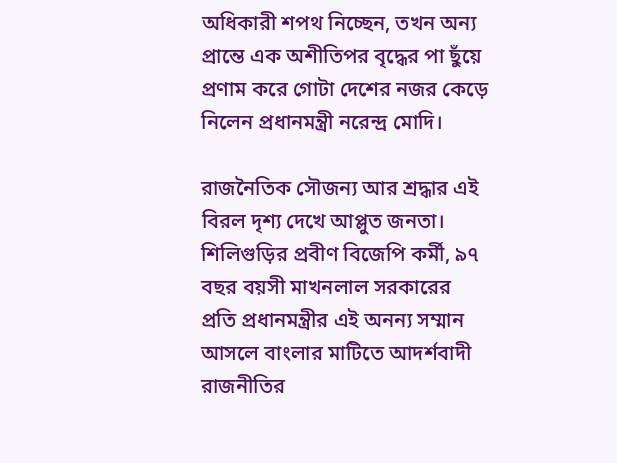অধিকারী শপথ নিচ্ছেন, তখন অন্য প্রান্তে এক অশীতিপর বৃদ্ধের পা ছুঁয়ে প্রণাম করে গোটা দেশের নজর কেড়ে নিলেন প্রধানমন্ত্রী নরেন্দ্র মোদি।

রাজনৈতিক সৌজন্য আর শ্রদ্ধার এই বিরল দৃশ্য দেখে আপ্লুত জনতা। শিলিগুড়ির প্রবীণ বিজেপি কর্মী, ৯৭ বছর বয়সী মাখনলাল সরকারের প্রতি প্রধানমন্ত্রীর এই অনন্য সম্মান আসলে বাংলার মাটিতে আদর্শবাদী রাজনীতির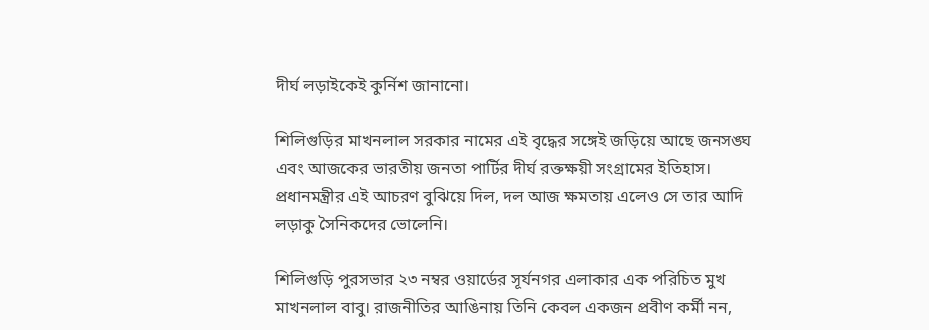দীর্ঘ লড়াইকেই কুর্নিশ জানানো।

শিলিগুড়ির মাখনলাল সরকার নামের এই বৃদ্ধের সঙ্গেই জড়িয়ে আছে জনসঙ্ঘ এবং আজকের ভারতীয় জনতা পার্টির দীর্ঘ রক্তক্ষয়ী সংগ্রামের ইতিহাস। প্রধানমন্ত্রীর এই আচরণ বুঝিয়ে দিল, দল আজ ক্ষমতায় এলেও সে তার আদি লড়াকু সৈনিকদের ভোলেনি।

শিলিগুড়ি পুরসভার ২৩ নম্বর ওয়ার্ডের সূর্যনগর এলাকার এক পরিচিত মুখ মাখনলাল বাবু। রাজনীতির আঙিনায় তিনি কেবল একজন প্রবীণ কর্মী নন,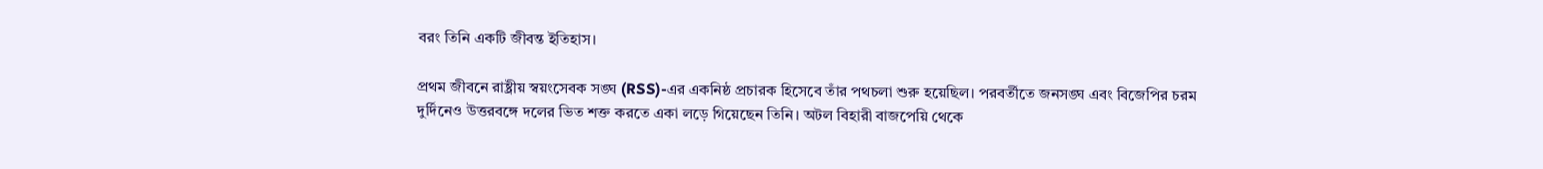বরং তিনি একটি জীবন্ত ইতিহাস।

প্রথম জীবনে রাষ্ট্রীয় স্বয়ংসেবক সঙ্ঘ (RSS)-এর একনিষ্ঠ প্রচারক হিসেবে তাঁর পথচলা শুরু হয়েছিল। পরবর্তীতে জনসঙ্ঘ এবং বিজেপির চরম দুর্দিনেও উত্তরবঙ্গে দলের ভিত শক্ত করতে একা লড়ে গিয়েছেন তিনি। অটল বিহারী বাজপেয়ি থেকে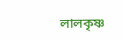লালকৃষ্ণ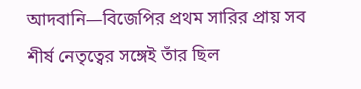আদবানি—বিজেপির প্রথম সারির প্রায় সব শীর্ষ নেতৃত্বের সঙ্গেই তাঁর ছিল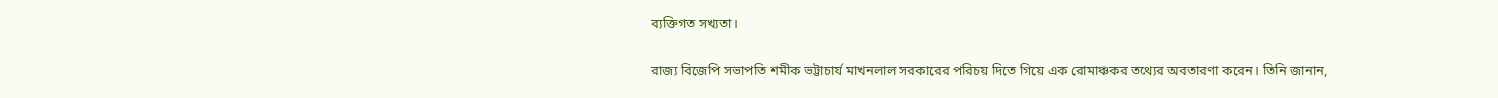ব্যক্তিগত সখ্যতা।

রাজ্য বিজেপি সভাপতি শমীক ভট্টাচার্য মাখনলাল সরকারের পরিচয় দিতে গিয়ে এক রোমাঞ্চকর তথ্যের অবতারণা করেন। তিনি জানান,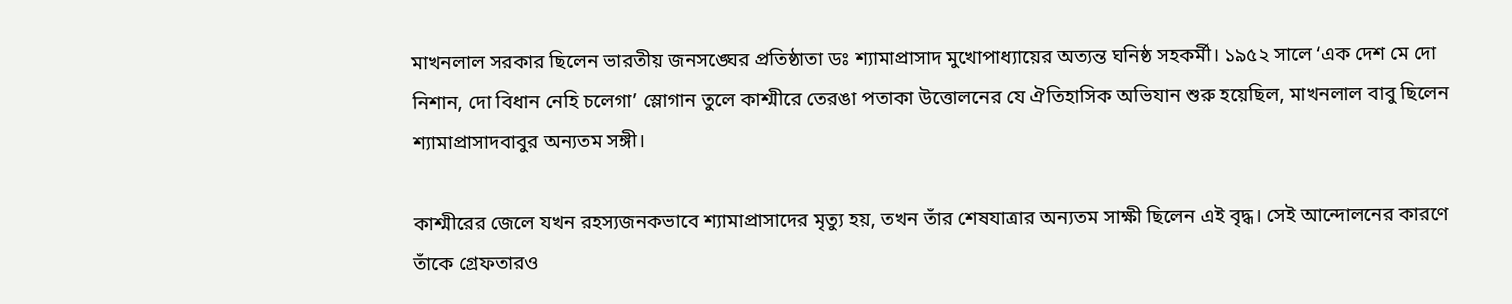মাখনলাল সরকার ছিলেন ভারতীয় জনসঙ্ঘের প্রতিষ্ঠাতা ডঃ শ্যামাপ্রাসাদ মুখোপাধ্যায়ের অত্যন্ত ঘনিষ্ঠ সহকর্মী। ১৯৫২ সালে ‘এক দেশ মে দো নিশান, দো বিধান নেহি চলেগা’ স্লোগান তুলে কাশ্মীরে তেরঙা পতাকা উত্তোলনের যে ঐতিহাসিক অভিযান শুরু হয়েছিল, মাখনলাল বাবু ছিলেন শ্যামাপ্রাসাদবাবুর অন্যতম সঙ্গী।

কাশ্মীরের জেলে যখন রহস্যজনকভাবে শ্যামাপ্রাসাদের মৃত্যু হয়, তখন তাঁর শেষযাত্রার অন্যতম সাক্ষী ছিলেন এই বৃদ্ধ। সেই আন্দোলনের কারণে তাঁকে গ্রেফতারও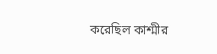করেছিল কাশ্মীর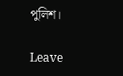পুলিশ।

Leave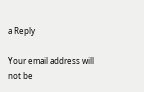a Reply

Your email address will not be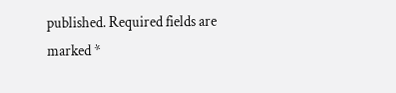published. Required fields are marked *